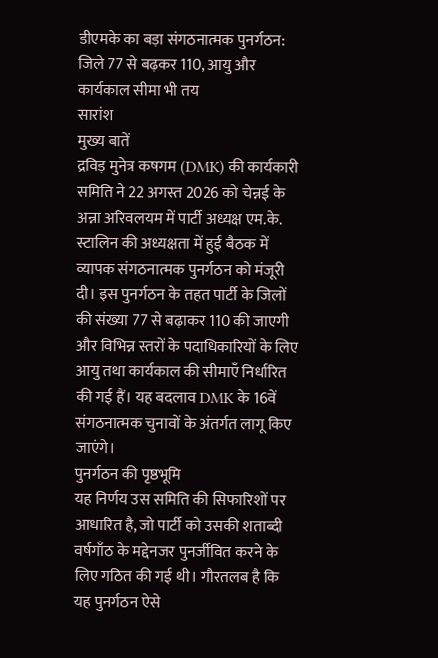डीएमके का बड़ा संगठनात्मक पुनर्गठन: जिले 77 से बढ़कर 110, आयु और कार्यकाल सीमा भी तय
सारांश
मुख्य बातें
द्रविड़ मुनेत्र कषगम (DMK) की कार्यकारी समिति ने 22 अगस्त 2026 को चेन्नई के अन्ना अरिवलयम में पार्टी अध्यक्ष एम.के. स्टालिन की अध्यक्षता में हुई बैठक में व्यापक संगठनात्मक पुनर्गठन को मंजूरी दी। इस पुनर्गठन के तहत पार्टी के जिलों की संख्या 77 से बढ़ाकर 110 की जाएगी और विभिन्न स्तरों के पदाधिकारियों के लिए आयु तथा कार्यकाल की सीमाएँ निर्धारित की गई हैं। यह बदलाव DMK के 16वें संगठनात्मक चुनावों के अंतर्गत लागू किए जाएंगे।
पुनर्गठन की पृष्ठभूमि
यह निर्णय उस समिति की सिफारिशों पर आधारित है, जो पार्टी को उसकी शताब्दी वर्षगाँठ के मद्देनजर पुनर्जीवित करने के लिए गठित की गई थी। गौरतलब है कि यह पुनर्गठन ऐसे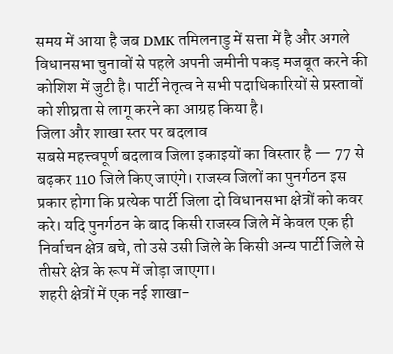समय में आया है जब DMK तमिलनाडु में सत्ता में है और अगले विधानसभा चुनावों से पहले अपनी जमीनी पकड़ मजबूत करने की कोशिश में जुटी है। पार्टी नेतृत्व ने सभी पदाधिकारियों से प्रस्तावों को शीघ्रता से लागू करने का आग्रह किया है।
जिला और शाखा स्तर पर बदलाव
सबसे महत्त्वपूर्ण बदलाव जिला इकाइयों का विस्तार है — 77 से बढ़कर 110 जिले किए जाएंगे। राजस्व जिलों का पुनर्गठन इस प्रकार होगा कि प्रत्येक पार्टी जिला दो विधानसभा क्षेत्रों को कवर करे। यदि पुनर्गठन के बाद किसी राजस्व जिले में केवल एक ही निर्वाचन क्षेत्र बचे, तो उसे उसी जिले के किसी अन्य पार्टी जिले से तीसरे क्षेत्र के रूप में जोड़ा जाएगा।
शहरी क्षेत्रों में एक नई शाखा-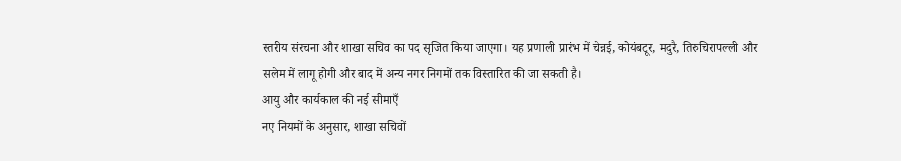स्तरीय संरचना और शाखा सचिव का पद सृजित किया जाएगा। यह प्रणाली प्रारंभ में चेन्नई, कोयंबटूर, मदुरै, तिरुचिरापल्ली और सलेम में लागू होगी और बाद में अन्य नगर निगमों तक विस्तारित की जा सकती है।
आयु और कार्यकाल की नई सीमाएँ
नए नियमों के अनुसार, शाखा सचिवों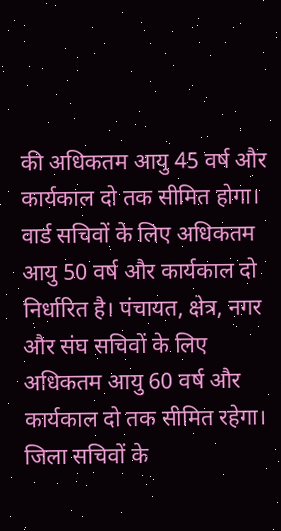की अधिकतम आयु 45 वर्ष और कार्यकाल दो तक सीमित होगा। वार्ड सचिवों के लिए अधिकतम आयु 50 वर्ष और कार्यकाल दो निर्धारित है। पंचायत, क्षेत्र, नगर और संघ सचिवों के लिए अधिकतम आयु 60 वर्ष और कार्यकाल दो तक सीमित रहेगा। जिला सचिवों के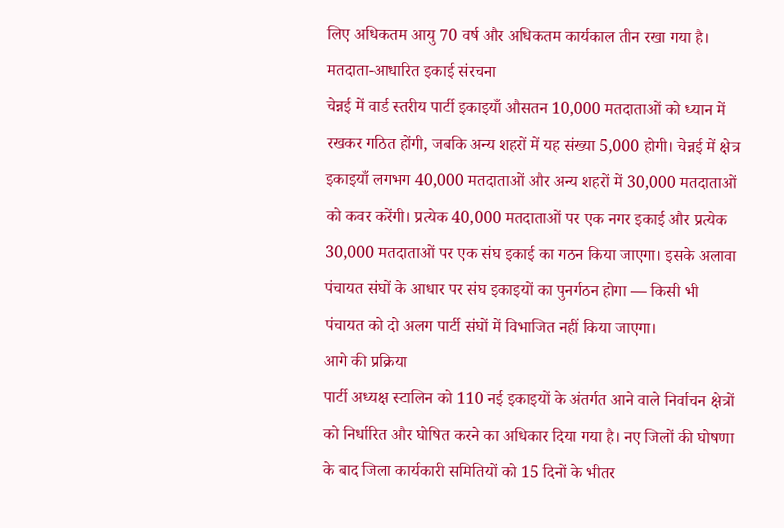लिए अधिकतम आयु 70 वर्ष और अधिकतम कार्यकाल तीन रखा गया है।
मतदाता-आधारित इकाई संरचना
चेन्नई में वार्ड स्तरीय पार्टी इकाइयाँ औसतन 10,000 मतदाताओं को ध्यान में रखकर गठित होंगी, जबकि अन्य शहरों में यह संख्या 5,000 होगी। चेन्नई में क्षेत्र इकाइयाँ लगभग 40,000 मतदाताओं और अन्य शहरों में 30,000 मतदाताओं को कवर करेंगी। प्रत्येक 40,000 मतदाताओं पर एक नगर इकाई और प्रत्येक 30,000 मतदाताओं पर एक संघ इकाई का गठन किया जाएगा। इसके अलावा पंचायत संघों के आधार पर संघ इकाइयों का पुनर्गठन होगा — किसी भी पंचायत को दो अलग पार्टी संघों में विभाजित नहीं किया जाएगा।
आगे की प्रक्रिया
पार्टी अध्यक्ष स्टालिन को 110 नई इकाइयों के अंतर्गत आने वाले निर्वाचन क्षेत्रों को निर्धारित और घोषित करने का अधिकार दिया गया है। नए जिलों की घोषणा के बाद जिला कार्यकारी समितियों को 15 दिनों के भीतर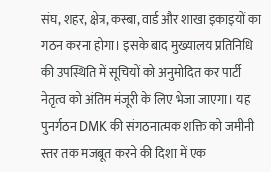संघ, शहर, क्षेत्र, कस्बा, वार्ड और शाखा इकाइयों का गठन करना होगा। इसके बाद मुख्यालय प्रतिनिधि की उपस्थिति में सूचियों को अनुमोदित कर पार्टी नेतृत्व को अंतिम मंजूरी के लिए भेजा जाएगा। यह पुनर्गठन DMK की संगठनात्मक शक्ति को जमीनी स्तर तक मजबूत करने की दिशा में एक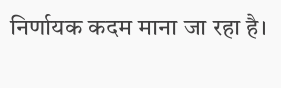निर्णायक कदम माना जा रहा है।